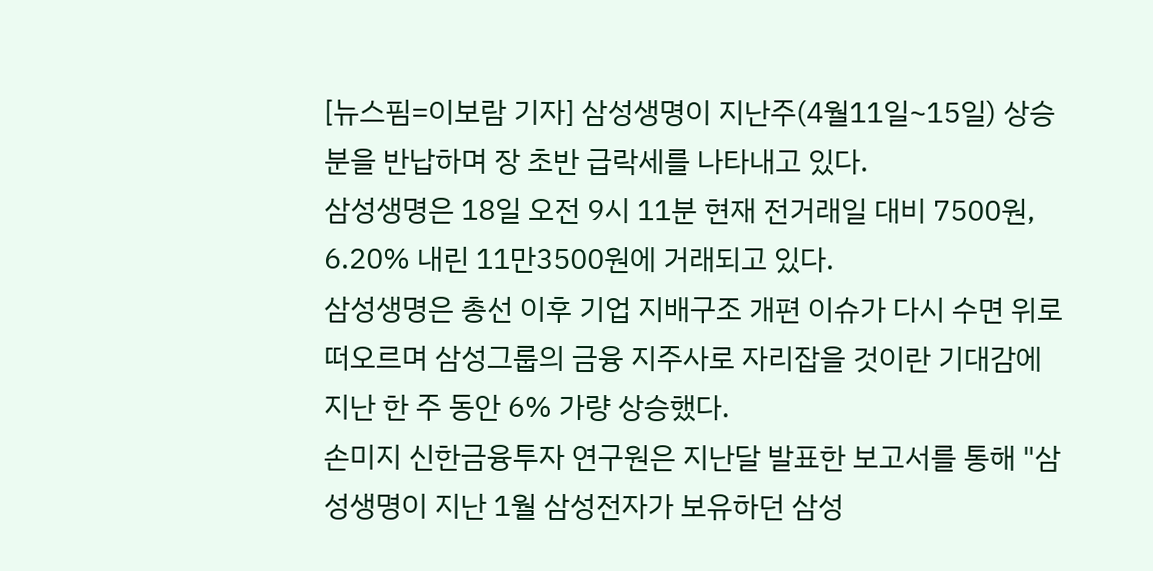[뉴스핌=이보람 기자] 삼성생명이 지난주(4월11일~15일) 상승분을 반납하며 장 초반 급락세를 나타내고 있다.
삼성생명은 18일 오전 9시 11분 현재 전거래일 대비 7500원, 6.20% 내린 11만3500원에 거래되고 있다.
삼성생명은 총선 이후 기업 지배구조 개편 이슈가 다시 수면 위로 떠오르며 삼성그룹의 금융 지주사로 자리잡을 것이란 기대감에 지난 한 주 동안 6% 가량 상승했다.
손미지 신한금융투자 연구원은 지난달 발표한 보고서를 통해 "삼성생명이 지난 1월 삼성전자가 보유하던 삼성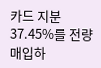카드 지분 37.45%를 전량 매입하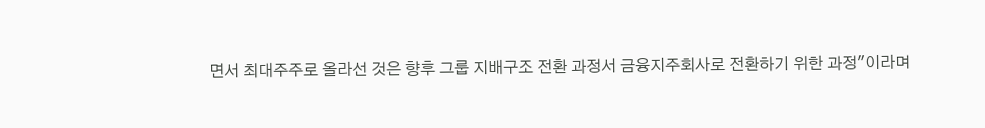면서 최대주주로 올라선 것은 향후 그룹 지배구조 전환 과정서 금융지주회사로 전환하기 위한 과정"이라며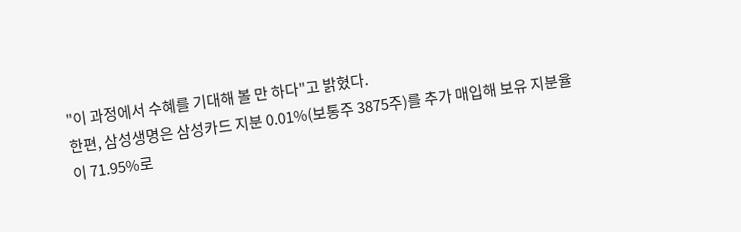"이 과정에서 수혜를 기대해 볼 만 하다"고 밝혔다.
한편, 삼성생명은 삼성카드 지분 0.01%(보통주 3875주)를 추가 매입해 보유 지분율이 71.95%로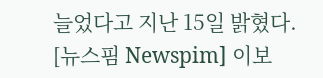늘었다고 지난 15일 밝혔다.
[뉴스핌 Newspim] 이보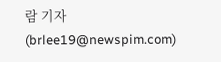람 기자 (brlee19@newspim.com)